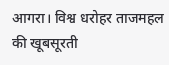आगरा। विश्व धरोहर ताजमहल की खूबसूरती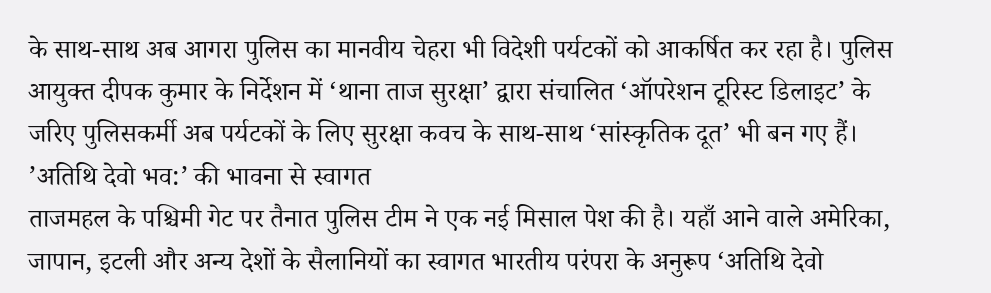के साथ-साथ अब आगरा पुलिस का मानवीय चेहरा भी विदेशी पर्यटकों को आकर्षित कर रहा है। पुलिस आयुक्त दीपक कुमार के निर्देशन में ‘थाना ताज सुरक्षा’ द्वारा संचालित ‘ऑपरेशन टूरिस्ट डिलाइट’ के जरिए पुलिसकर्मी अब पर्यटकों के लिए सुरक्षा कवच के साथ-साथ ‘सांस्कृतिक दूत’ भी बन गए हैं।
’अतिथि देवो भव:’ की भावना से स्वागत
ताजमहल के पश्चिमी गेट पर तैनात पुलिस टीम ने एक नई मिसाल पेश की है। यहाँ आने वाले अमेरिका, जापान, इटली और अन्य देशों के सैलानियों का स्वागत भारतीय परंपरा के अनुरूप ‘अतिथि देवो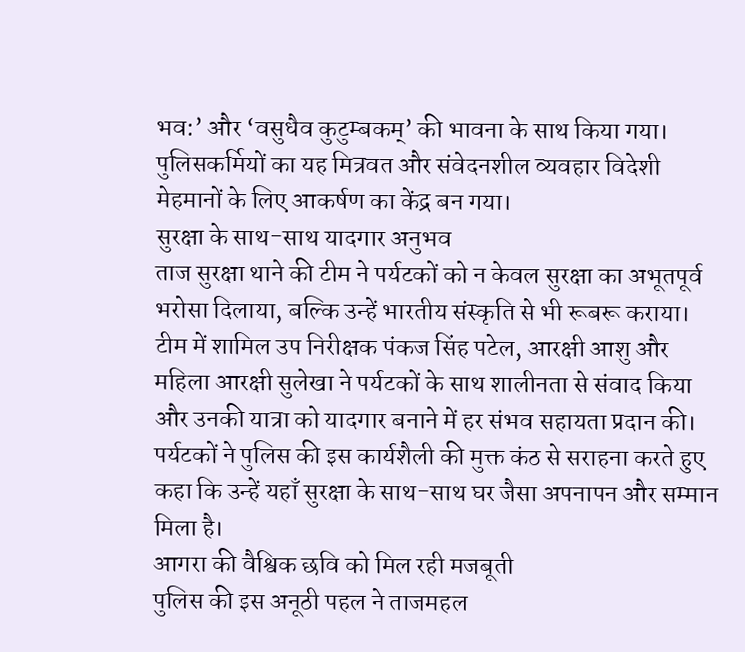भव:’ और ‘वसुधैव कुटुम्बकम्’ की भावना के साथ किया गया। पुलिसकर्मियों का यह मित्रवत और संवेदनशील व्यवहार विदेशी मेहमानों के लिए आकर्षण का केंद्र बन गया।
सुरक्षा के साथ-साथ यादगार अनुभव
ताज सुरक्षा थाने की टीम ने पर्यटकों को न केवल सुरक्षा का अभूतपूर्व भरोसा दिलाया, बल्कि उन्हें भारतीय संस्कृति से भी रूबरू कराया। टीम में शामिल उप निरीक्षक पंकज सिंह पटेल, आरक्षी आशु और महिला आरक्षी सुलेखा ने पर्यटकों के साथ शालीनता से संवाद किया और उनकी यात्रा को यादगार बनाने में हर संभव सहायता प्रदान की। पर्यटकों ने पुलिस की इस कार्यशैली की मुक्त कंठ से सराहना करते हुए कहा कि उन्हें यहाँ सुरक्षा के साथ-साथ घर जैसा अपनापन और सम्मान मिला है।
आगरा की वैश्विक छवि को मिल रही मजबूती
पुलिस की इस अनूठी पहल ने ताजमहल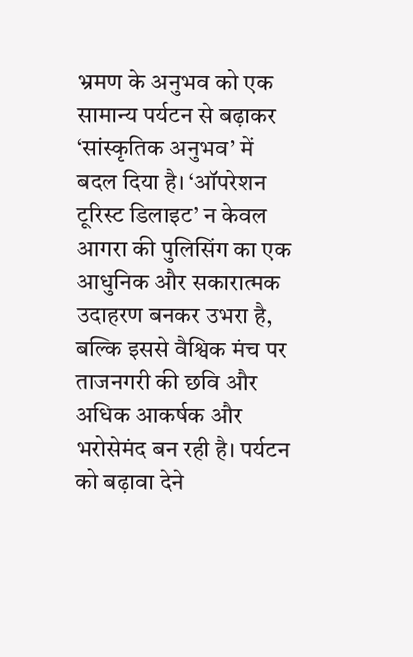भ्रमण के अनुभव को एक सामान्य पर्यटन से बढ़ाकर ‘सांस्कृतिक अनुभव’ में बदल दिया है। ‘ऑपरेशन टूरिस्ट डिलाइट’ न केवल आगरा की पुलिसिंग का एक आधुनिक और सकारात्मक उदाहरण बनकर उभरा है, बल्कि इससे वैश्विक मंच पर ताजनगरी की छवि और अधिक आकर्षक और भरोसेमंद बन रही है। पर्यटन को बढ़ावा देने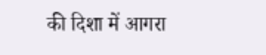की दिशा में आगरा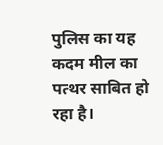पुलिस का यह कदम मील का पत्थर साबित हो रहा है।